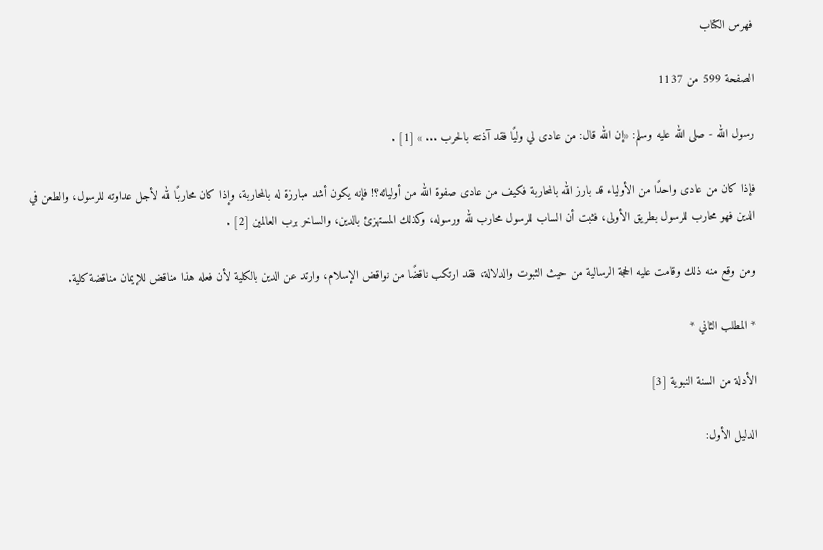فهرس الكتاب

الصفحة 599 من 1137

رسول الله - صلى الله عليه وسلم: «إن الله قال: من عادى لي وليًا فقد آذنته بالحرب ... » [1] .

فإذا كان من عادى واحدًا من الأولياء قد بارز الله بالمحاربة فكيف من عادى صفوة الله من أوليائه؟! فإنه يكون أشد مبارزة له بالمحاربة، وإذا كان محاربًا لله لأجل عداوته للرسول، والطعن في الدين فهو محارب للرسول بطريق الأولى، فثبت أن الساب للرسول محارب لله ورسوله، وكذلك المستهزئ بالدين، والساخر برب العالمين [2] .

ومن وقع منه ذلك وقامت عليه الحجة الرسالية من حيث الثبوت والدلالة، فقد ارتكب ناقضًا من نواقض الإسلام، وارتد عن الدين بالكلية لأن فعله هذا مناقض للإيمان مناقضة كلية.

* المطلب الثاني *

الأدلة من السنة النبوية [3]

الدليل الأول: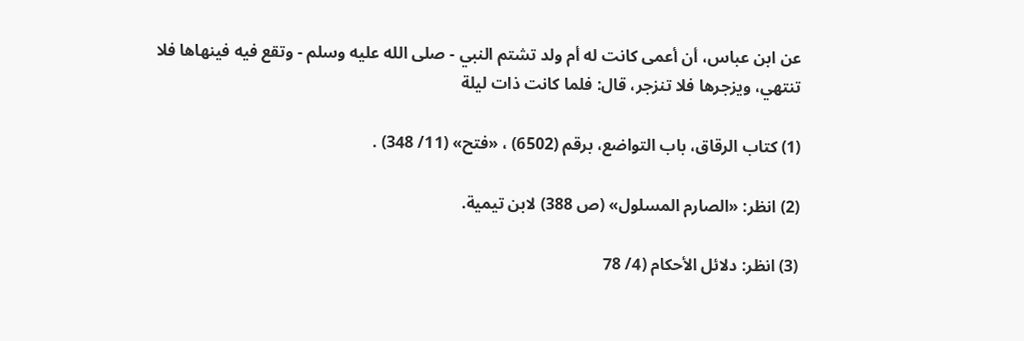عن ابن عباس، أن أعمى كانت له أم ولد تشتم النبي - صلى الله عليه وسلم - وتقع فيه فينهاها فلا تنتهي، ويزجرها فلا تنزجر، قال: فلما كانت ذات ليلة

(1) كتاب الرقاق، باب التواضع، برقم (6502) ، «فتح» (11/ 348) .

(2) انظر: «الصارم المسلول» (ص 388) لابن تيمية.

(3) انظر: دلائل الأحكام (4/ 78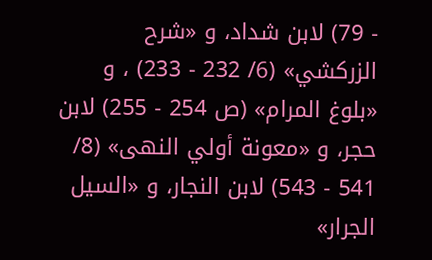- 79) لابن شداد، و «شرح الزركشي» (6/ 232 - 233) ، و «بلوغ المرام» (ص 254 - 255) لابن حجر، و «معونة أولي النهى» (8/ 541 - 543) لابن النجار، و «السيل الجرار»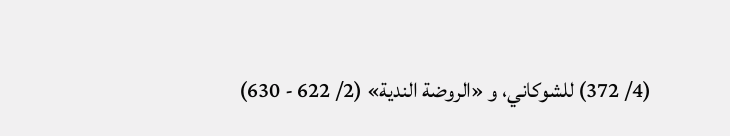(4/ 372) للشوكاني، و «الروضة الندية» (2/ 622 - 630)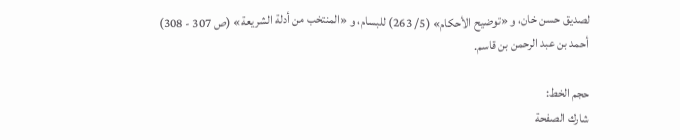لصديق حسن خان، و «توضيح الأحكام» (5/ 263) للبسام، و «المنتخب من أدلة الشريعة» (ص 307 - 308) أحمد بن عبد الرحمن بن قاسم.

حجم الخط:
شارك الصفحة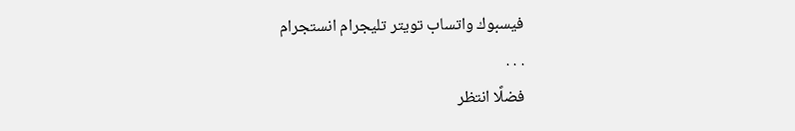فيسبوك واتساب تويتر تليجرام انستجرام
. . .
فضلًا انتظر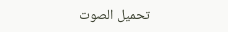تحميل الصوت